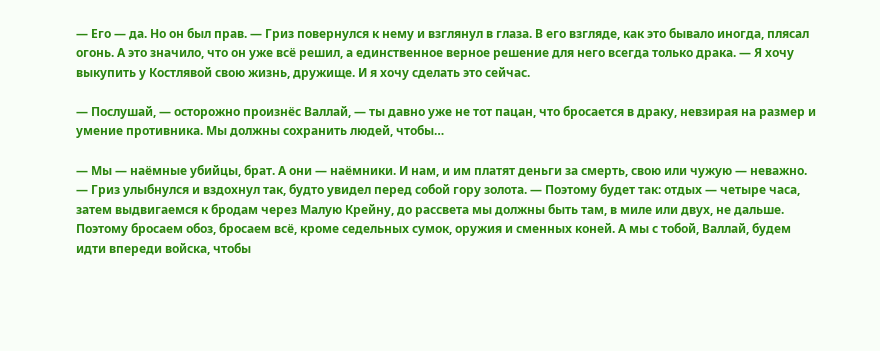— Его — да. Но он был прав. — Гриз повернулся к нему и взглянул в глаза. В его взгляде, как это бывало иногда, плясал огонь. А это значило, что он уже всё решил, а единственное верное решение для него всегда только драка. — Я хочу выкупить у Костлявой свою жизнь, дружище. И я хочу сделать это сейчас.

— Послушай, — осторожно произнёс Валлай, — ты давно уже не тот пацан, что бросается в драку, невзирая на размер и умение противника. Мы должны сохранить людей, чтобы…

— Мы — наёмные убийцы, брат. А они — наёмники. И нам, и им платят деньги за смерть, свою или чужую — неважно. — Гриз улыбнулся и вздохнул так, будто увидел перед собой гору золота. — Поэтому будет так: отдых — четыре часа, затем выдвигаемся к бродам через Малую Крейну, до рассвета мы должны быть там, в миле или двух, не дальше. Поэтому бросаем обоз, бросаем всё, кроме седельных сумок, оружия и сменных коней. А мы с тобой, Валлай, будем идти впереди войска, чтобы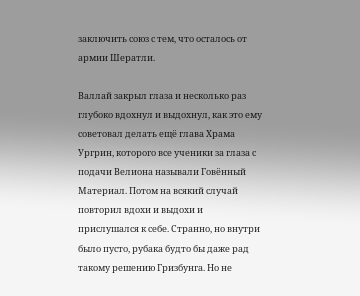заключить союз с тем, что осталось от армии Шератли.

Валлай закрыл глаза и несколько раз глубоко вдохнул и выдохнул, как это ему советовал делать ещё глава Храма Ургрин, которого все ученики за глаза с подачи Велиона называли Говённый Материал. Потом на всякий случай повторил вдохи и выдохи и прислушался к себе. Странно, но внутри было пусто, рубака будто бы даже рад такому решению Гризбунга. Но не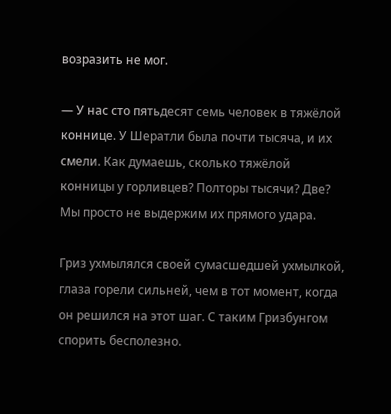возразить не мог.

— У нас сто пятьдесят семь человек в тяжёлой коннице. У Шератли была почти тысяча, и их смели. Как думаешь, сколько тяжёлой конницы у горливцев? Полторы тысячи? Две? Мы просто не выдержим их прямого удара.

Гриз ухмылялся своей сумасшедшей ухмылкой, глаза горели сильней, чем в тот момент, когда он решился на этот шаг. С таким Гризбунгом спорить бесполезно.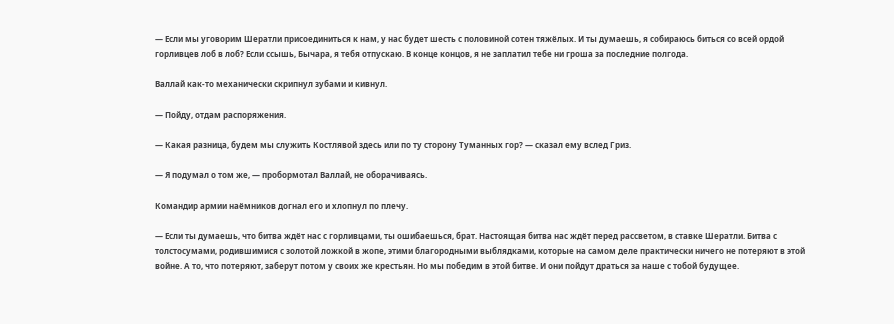— Если мы уговорим Шератли присоединиться к нам, у нас будет шесть с половиной сотен тяжёлых. И ты думаешь, я собираюсь биться со всей ордой горливцев лоб в лоб? Если ссышь, Бычара, я тебя отпускаю. В конце концов, я не заплатил тебе ни гроша за последние полгода.

Валлай как-то механически скрипнул зубами и кивнул.

— Пойду, отдам распоряжения.

— Какая разница, будем мы служить Костлявой здесь или по ту сторону Туманных гор? — сказал ему вслед Гриз.

— Я подумал о том же, — пробормотал Валлай, не оборачиваясь.

Командир армии наёмников догнал его и хлопнул по плечу.

— Если ты думаешь, что битва ждёт нас с горливцами, ты ошибаешься, брат. Настоящая битва нас ждёт перед рассветом, в ставке Шератли. Битва с толстосумами, родившимися с золотой ложкой в жопе, этими благородными выблядками, которые на самом деле практически ничего не потеряют в этой войне. А то, что потеряют, заберут потом у своих же крестьян. Но мы победим в этой битве. И они пойдут драться за наше с тобой будущее.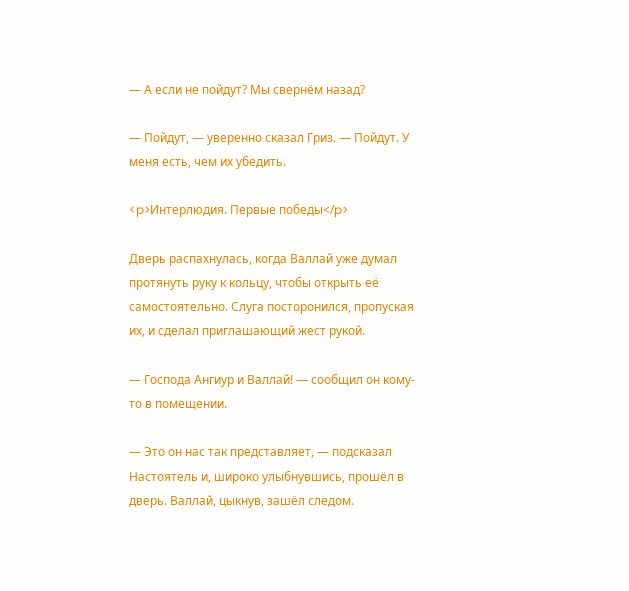— А если не пойдут? Мы свернём назад?

— Пойдут, — уверенно сказал Гриз. — Пойдут. У меня есть, чем их убедить.

<p>Интерлюдия. Первые победы</p>

Дверь распахнулась, когда Валлай уже думал протянуть руку к кольцу, чтобы открыть её самостоятельно. Слуга посторонился, пропуская их, и сделал приглашающий жест рукой.

— Господа Ангиур и Валлай! — сообщил он кому-то в помещении.

— Это он нас так представляет, — подсказал Настоятель и, широко улыбнувшись, прошёл в дверь. Валлай, цыкнув, зашёл следом.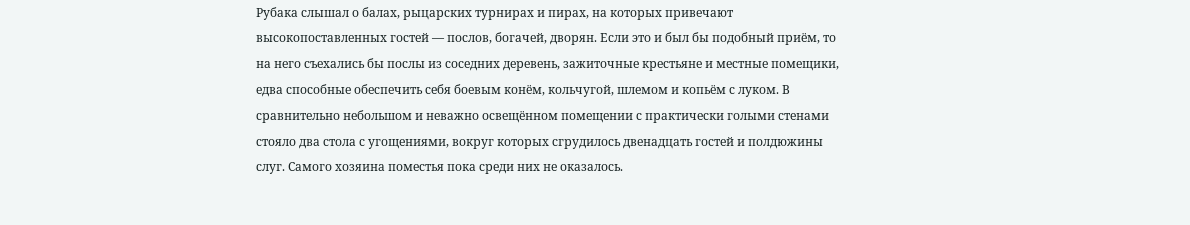Рубака слышал о балах, рыцарских турнирах и пирах, на которых привечают высокопоставленных гостей — послов, богачей, дворян. Если это и был бы подобный приём, то на него съехались бы послы из соседних деревень, зажиточные крестьяне и местные помещики, едва способные обеспечить себя боевым конём, кольчугой, шлемом и копьём с луком. В сравнительно небольшом и неважно освещённом помещении с практически голыми стенами стояло два стола с угощениями, вокруг которых сгрудилось двенадцать гостей и полдюжины слуг. Самого хозяина поместья пока среди них не оказалось.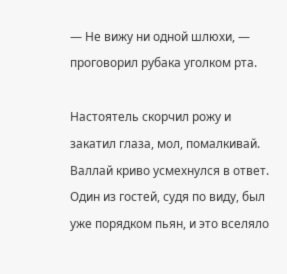— Не вижу ни одной шлюхи, — проговорил рубака уголком рта.

Настоятель скорчил рожу и закатил глаза, мол, помалкивай. Валлай криво усмехнулся в ответ. Один из гостей, судя по виду, был уже порядком пьян, и это вселяло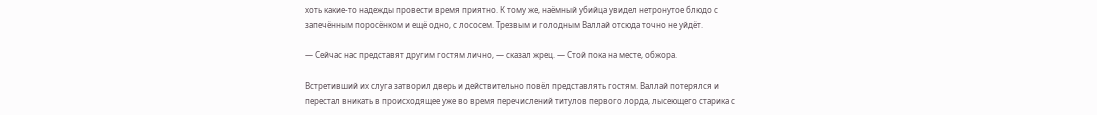хоть какие-то надежды провести время приятно. К тому же, наёмный убийца увидел нетронутое блюдо с запечённым поросёнком и ещё одно, с лососем. Трезвым и голодным Валлай отсюда точно не уйдёт.

— Сейчас нас представят другим гостям лично, — сказал жрец. — Стой пока на месте, обжора.

Встретивший их слуга затворил дверь и действительно повёл представлять гостям. Валлай потерялся и перестал вникать в происходящее уже во время перечислений титулов первого лорда, лысеющего старика с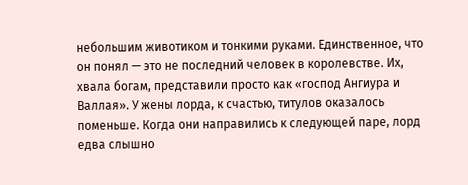небольшим животиком и тонкими руками. Единственное, что он понял — это не последний человек в королевстве. Их, хвала богам, представили просто как «господ Ангиура и Валлая». У жены лорда, к счастью, титулов оказалось поменьше. Когда они направились к следующей паре, лорд едва слышно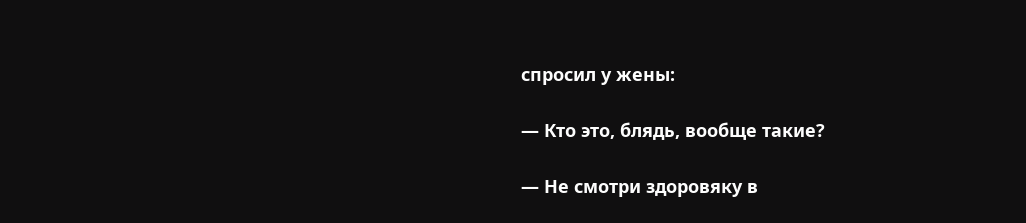спросил у жены:

— Кто это, блядь, вообще такие?

— Не смотри здоровяку в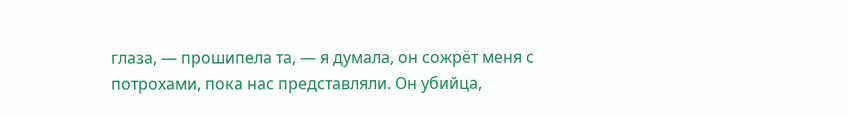глаза, — прошипела та, — я думала, он сожрёт меня с потрохами, пока нас представляли. Он убийца,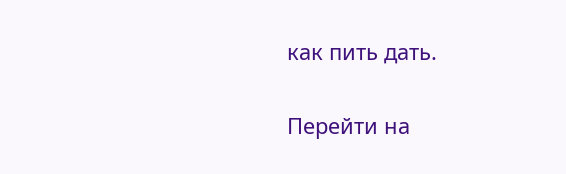как пить дать.

Перейти на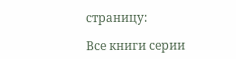страницу:

Все книги серии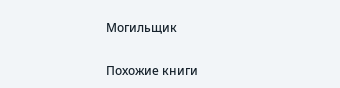Могильщик

Похожие книги